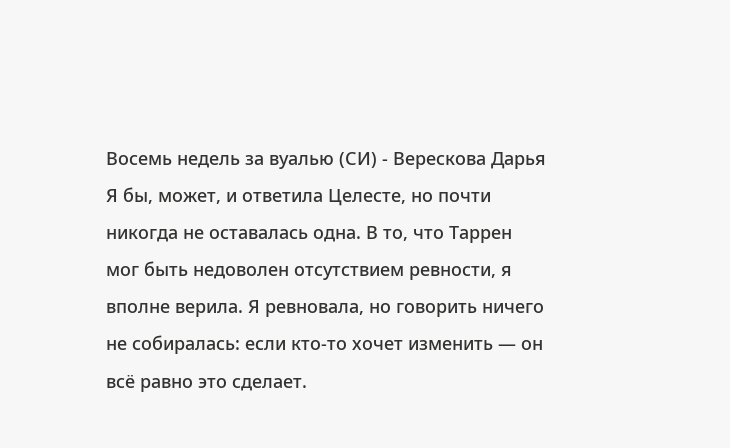Восемь недель за вуалью (СИ) - Верескова Дарья
Я бы, может, и ответила Целесте, но почти никогда не оставалась одна. В то, что Таррен мог быть недоволен отсутствием ревности, я вполне верила. Я ревновала, но говорить ничего не собиралась: если кто-то хочет изменить — он всё равно это сделает.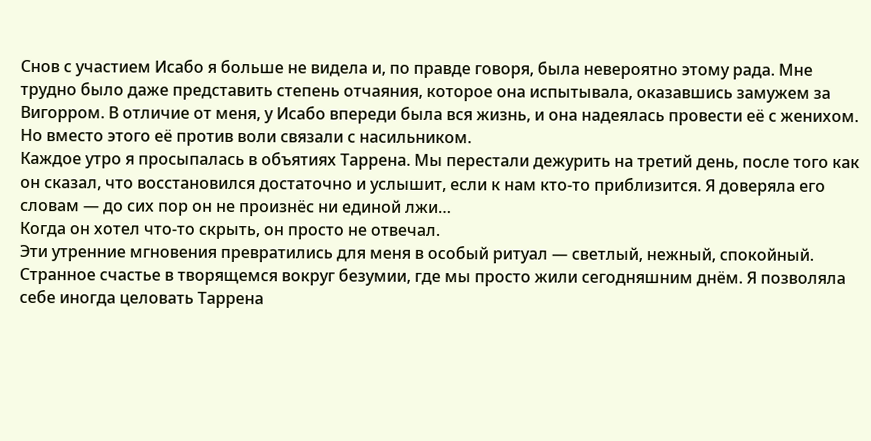Снов с участием Исабо я больше не видела и, по правде говоря, была невероятно этому рада. Мне трудно было даже представить степень отчаяния, которое она испытывала, оказавшись замужем за Вигорром. В отличие от меня, у Исабо впереди была вся жизнь, и она надеялась провести её с женихом. Но вместо этого её против воли связали с насильником.
Каждое утро я просыпалась в объятиях Таррена. Мы перестали дежурить на третий день, после того как он сказал, что восстановился достаточно и услышит, если к нам кто-то приблизится. Я доверяла его словам — до сих пор он не произнёс ни единой лжи…
Когда он хотел что-то скрыть, он просто не отвечал.
Эти утренние мгновения превратились для меня в особый ритуал — светлый, нежный, спокойный. Странное счастье в творящемся вокруг безумии, где мы просто жили сегодняшним днём. Я позволяла себе иногда целовать Таррена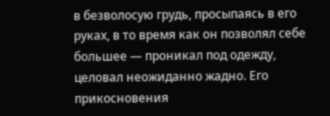в безволосую грудь, просыпаясь в его руках, в то время как он позволял себе большее — проникал под одежду, целовал неожиданно жадно. Его прикосновения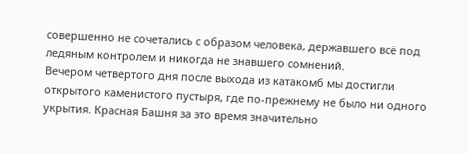совершенно не сочетались с образом человека, державшего всё под ледяным контролем и никогда не знавшего сомнений.
Вечером четвертого дня после выхода из катакомб мы достигли открытого каменистого пустыря, где по-прежнему не было ни одного укрытия. Красная Башня за это время значительно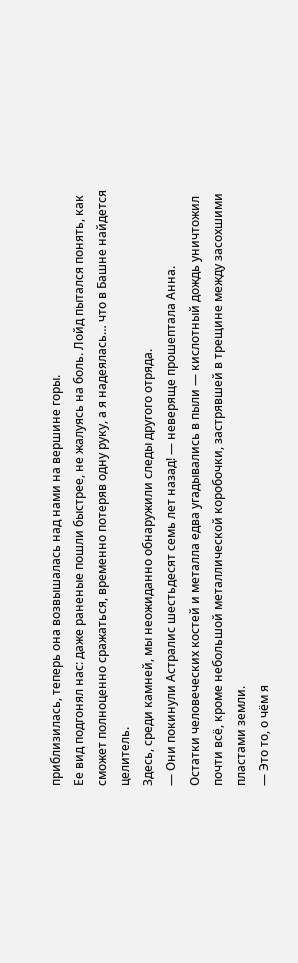приблизилась, теперь она возвышалась над нами на вершине горы.
Ее вид подгонял нас: даже раненые пошли быстрее, не жалуясь на боль. Лойд пытался понять, как сможет полноценно сражаться, временно потеряв одну руку, а я надеялась… что в Башне найдется целитель.
Здесь, среди камней, мы неожиданно обнаружили следы другого отряда.
— Они покинули Астралис шестьдесят семь лет назад! — неверяще прошептала Анна.
Остатки человеческих костей и металла едва угадывались в пыли — кислотный дождь уничтожил почти всё, кроме небольшой металлической коробочки, застрявшей в трещине между засохшими пластами земли.
— Это то, о чём я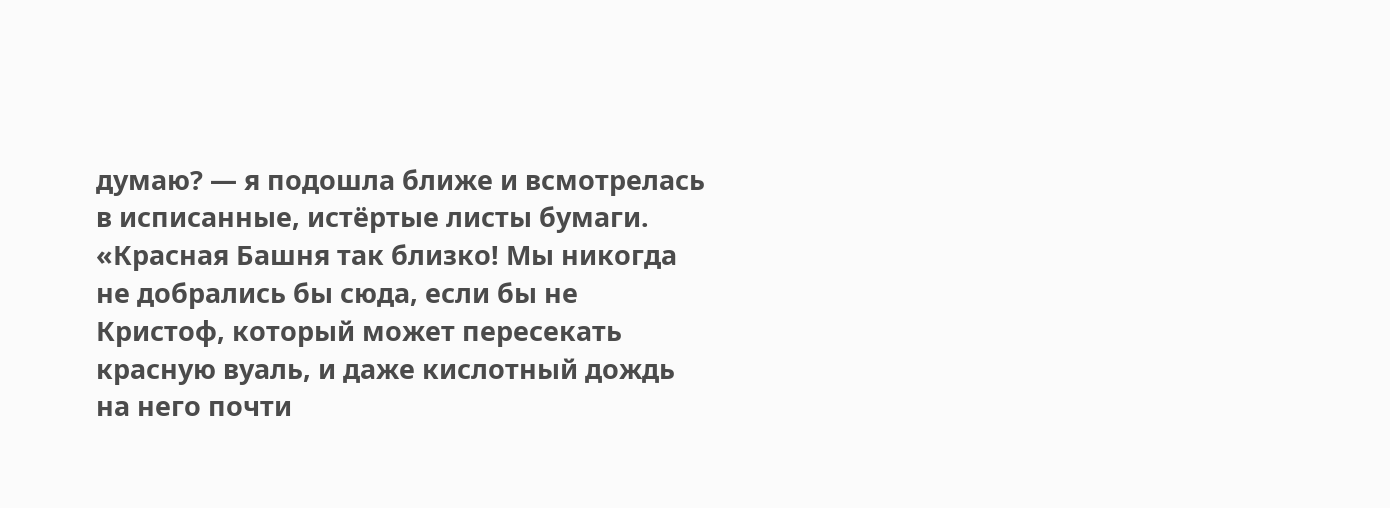думаю? — я подошла ближе и всмотрелась в исписанные, истёртые листы бумаги.
«Красная Башня так близко! Мы никогда не добрались бы сюда, если бы не Кристоф, который может пересекать красную вуаль, и даже кислотный дождь на него почти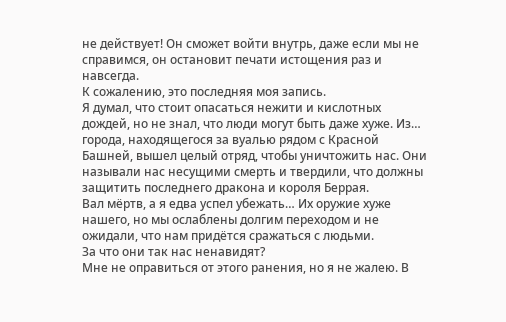не действует! Он сможет войти внутрь, даже если мы не справимся, он остановит печати истощения раз и навсегда.
К сожалению, это последняя моя запись.
Я думал, что стоит опасаться нежити и кислотных дождей, но не знал, что люди могут быть даже хуже. Из… города, находящегося за вуалью рядом с Красной Башней, вышел целый отряд, чтобы уничтожить нас. Они называли нас несущими смерть и твердили, что должны защитить последнего дракона и короля Беррая.
Вал мёртв, а я едва успел убежать… Их оружие хуже нашего, но мы ослаблены долгим переходом и не ожидали, что нам придётся сражаться с людьми.
За что они так нас ненавидят?
Мне не оправиться от этого ранения, но я не жалею. В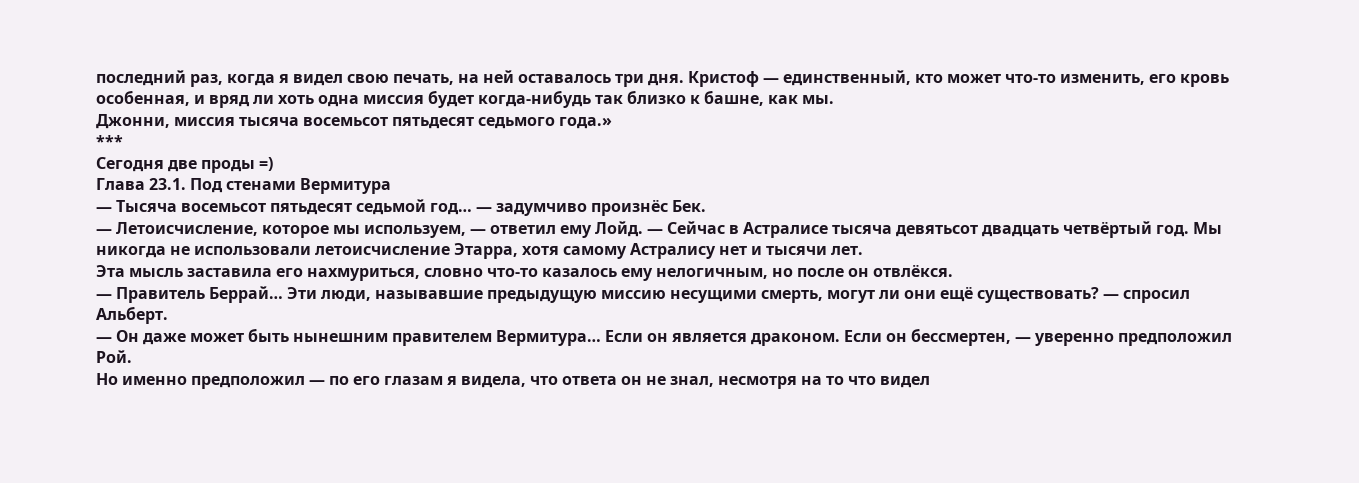последний раз, когда я видел свою печать, на ней оставалось три дня. Кристоф — единственный, кто может что-то изменить, его кровь особенная, и вряд ли хоть одна миссия будет когда-нибудь так близко к башне, как мы.
Джонни, миссия тысяча восемьсот пятьдесят седьмого года.»
***
Сегодня две проды =)
Глава 23.1. Под стенами Вермитура
— Тысяча восемьсот пятьдесят седьмой год… — задумчиво произнёс Бек.
— Летоисчисление, которое мы используем, — ответил ему Лойд. — Сейчас в Астралисе тысяча девятьсот двадцать четвёртый год. Мы никогда не использовали летоисчисление Этарра, хотя самому Астралису нет и тысячи лет.
Эта мысль заставила его нахмуриться, словно что-то казалось ему нелогичным, но после он отвлёкся.
— Правитель Беррай… Эти люди, называвшие предыдущую миссию несущими смерть, могут ли они ещё существовать? — спросил Альберт.
— Он даже может быть нынешним правителем Вермитура… Если он является драконом. Если он бессмертен, — уверенно предположил Рой.
Но именно предположил — по его глазам я видела, что ответа он не знал, несмотря на то что видел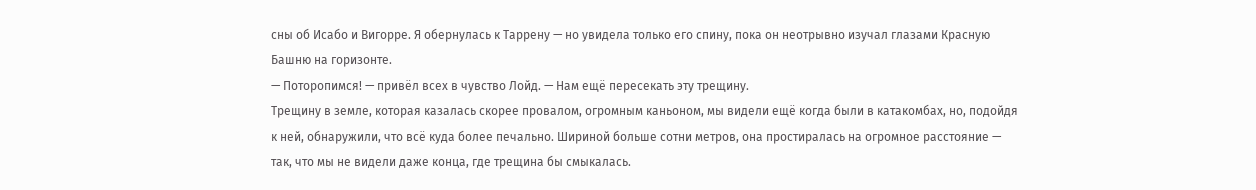сны об Исабо и Вигорре. Я обернулась к Таррену — но увидела только его спину, пока он неотрывно изучал глазами Красную Башню на горизонте.
— Поторопимся! — привёл всех в чувство Лойд. — Нам ещё пересекать эту трещину.
Трещину в земле, которая казалась скорее провалом, огромным каньоном, мы видели ещё когда были в катакомбах, но, подойдя к ней, обнаружили, что всё куда более печально. Шириной больше сотни метров, она простиралась на огромное расстояние — так, что мы не видели даже конца, где трещина бы смыкалась.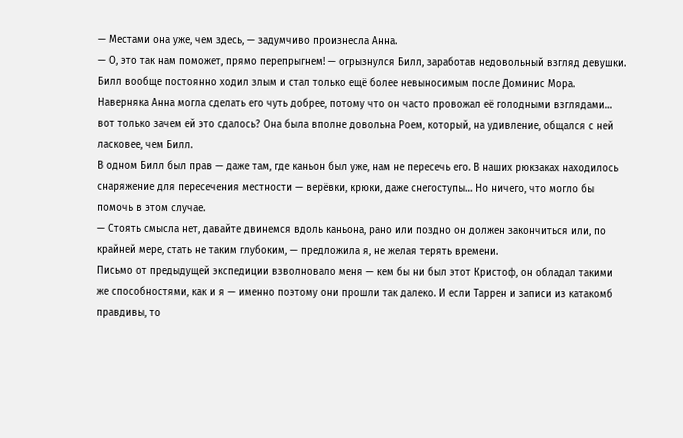— Местами она уже, чем здесь, — задумчиво произнесла Анна.
— О, это так нам поможет, прямо перепрыгнем! — огрызнулся Билл, заработав недовольный взгляд девушки.
Билл вообще постоянно ходил злым и стал только ещё более невыносимым после Доминис Мора. Наверняка Анна могла сделать его чуть добрее, потому что он часто провожал её голодными взглядами… вот только зачем ей это сдалось? Она была вполне довольна Роем, который, на удивление, общался с ней ласковее, чем Билл.
В одном Билл был прав — даже там, где каньон был уже, нам не пересечь его. В наших рюкзаках находилось снаряжение для пересечения местности — верёвки, крюки, даже снегоступы… Но ничего, что могло бы помочь в этом случае.
— Стоять смысла нет, давайте двинемся вдоль каньона, рано или поздно он должен закончиться или, по крайней мере, стать не таким глубоким, — предложила я, не желая терять времени.
Письмо от предыдущей экспедиции взволновало меня — кем бы ни был этот Кристоф, он обладал такими же способностями, как и я — именно поэтому они прошли так далеко. И если Таррен и записи из катакомб правдивы, то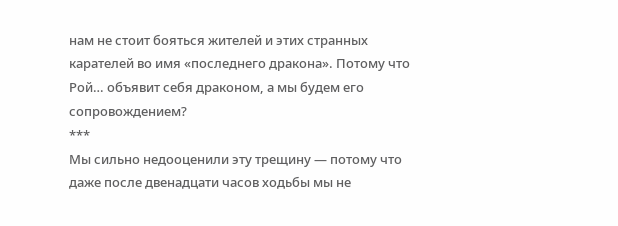нам не стоит бояться жителей и этих странных карателей во имя «последнего дракона». Потому что Рой… объявит себя драконом, а мы будем его сопровождением?
***
Мы сильно недооценили эту трещину — потому что даже после двенадцати часов ходьбы мы не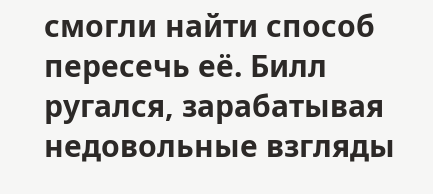смогли найти способ пересечь её. Билл ругался, зарабатывая недовольные взгляды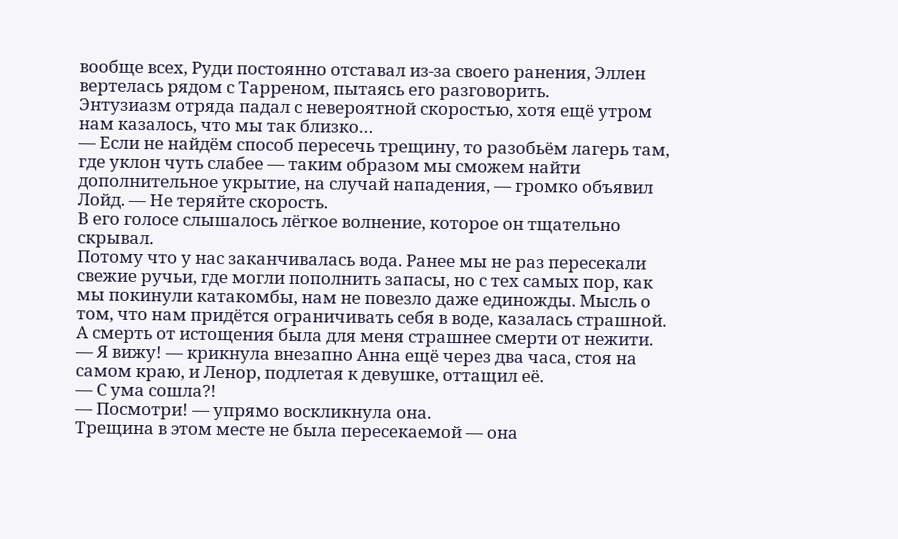вообще всех, Руди постоянно отставал из-за своего ранения, Эллен вертелась рядом с Тарреном, пытаясь его разговорить.
Энтузиазм отряда падал с невероятной скоростью, хотя ещё утром нам казалось, что мы так близко…
— Если не найдём способ пересечь трещину, то разобьём лагерь там, где уклон чуть слабее — таким образом мы сможем найти дополнительное укрытие, на случай нападения, — громко объявил Лойд. — Не теряйте скорость.
В его голосе слышалось лёгкое волнение, которое он тщательно скрывал.
Потому что у нас заканчивалась вода. Ранее мы не раз пересекали свежие ручьи, где могли пополнить запасы, но с тех самых пор, как мы покинули катакомбы, нам не повезло даже единожды. Мысль о том, что нам придётся ограничивать себя в воде, казалась страшной. А смерть от истощения была для меня страшнее смерти от нежити.
— Я вижу! — крикнула внезапно Анна ещё через два часа, стоя на самом краю, и Ленор, подлетая к девушке, оттащил её.
— С ума сошла?!
— Посмотри! — упрямо воскликнула она.
Трещина в этом месте не была пересекаемой — она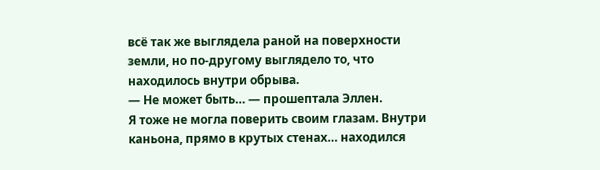всё так же выглядела раной на поверхности земли, но по-другому выглядело то, что находилось внутри обрыва.
— Не может быть… — прошептала Эллен.
Я тоже не могла поверить своим глазам. Внутри каньона, прямо в крутых стенах… находился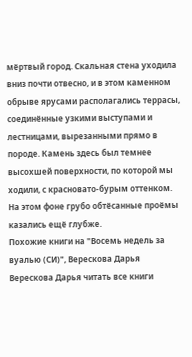мёртвый город. Скальная стена уходила вниз почти отвесно, и в этом каменном обрыве ярусами располагались террасы, соединённые узкими выступами и лестницами, вырезанными прямо в породе. Камень здесь был темнее высохшей поверхности, по которой мы ходили, с красновато-бурым оттенком. На этом фоне грубо обтёсанные проёмы казались ещё глубже.
Похожие книги на "Восемь недель за вуалью (СИ)", Верескова Дарья
Верескова Дарья читать все книги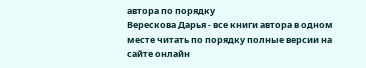автора по порядку
Верескова Дарья - все книги автора в одном месте читать по порядку полные версии на сайте онлайн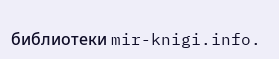библиотеки mir-knigi.info.